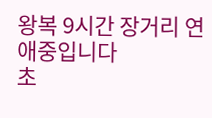왕복 9시간 장거리 연애중입니다
초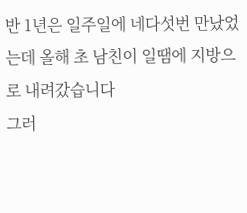반 1년은 일주일에 네다섯번 만났었는데 올해 초 남친이 일땜에 지방으로 내려갔습니다
그러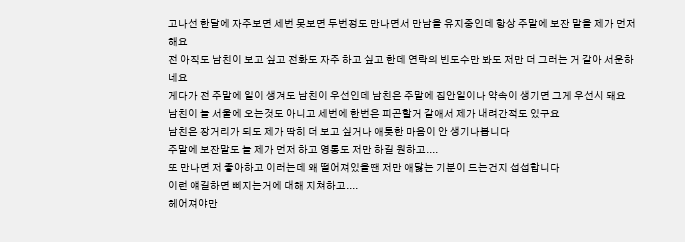고나선 한달에 자주보면 세번 못보면 두번정도 만나면서 만남을 유지중인데 항상 주말에 보잔 말을 제가 먼저 해요
전 아직도 남친이 보고 싶고 전화도 자주 하고 싶고 한데 연락의 빈도수만 봐도 저만 더 그러는 거 같아 서운하네요
게다가 전 주말에 일이 생겨도 남친이 우선인데 남친은 주말에 집안일이나 약속이 생기면 그게 우선시 돼요
남친이 늘 서울에 오는것도 아니고 세번에 한번은 피곤할거 같애서 제가 내려간적도 있구요
남친은 장거리가 되도 제가 딱히 더 보고 싶거나 애틋한 마음이 안 생기나봅니다
주말에 보잔말도 늘 제가 먼저 하고 영통도 저만 하길 원하고....
또 만나면 저 좋아하고 이러는데 왜 떨어져있을땐 저만 애닳는 기분이 드는건지 섭섭합니다
이런 얘길하면 삐지는거에 대해 지쳐하고....
헤어져야만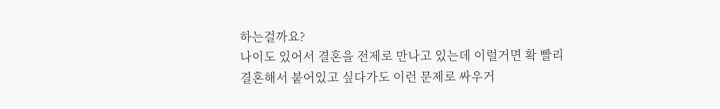하는걸까요?
나이도 있어서 결혼을 전제로 만나고 있는데 이럴거면 확 빨리 결혼해서 붙어있고 싶다가도 이런 문제로 싸우거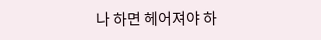나 하면 헤어져야 하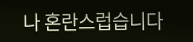나 혼란스럽습니다